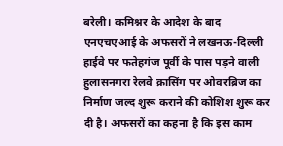बरेली। कमिश्नर के आदेश के बाद एनएचएआई के अफसरों ने लखनऊ-दिल्ली हाईवे पर फतेहगंज पूर्वी के पास पड़ने वाली हुलासनगरा रेलवे क्रासिंग पर ओवरब्रिज का निर्माण जल्द शुरू कराने की कोशिश शुरू कर दी है। अफसरों का कहना है कि इस काम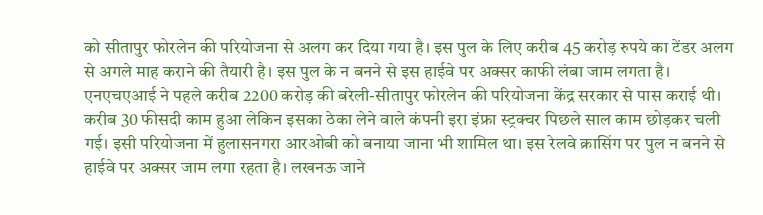को सीतापुर फोरलेन की परियोजना से अलग कर दिया गया है। इस पुल के लिए करीब 45 करोड़ रुपये का टेंडर अलग से अगले माह कराने की तैयारी है। इस पुल के न बनने से इस हाईवे पर अक्सर काफी लंबा जाम लगता है।
एनएचएआई ने पहले करीब 2200 करोड़ की बरेली-सीतापुर फोरलेन की परियोजना केंद्र सरकार से पास कराई थी। करीब 30 फीसदी काम हुआ लेकिन इसका ठेका लेने वाले कंपनी इरा इंफ्रा स्ट्रक्चर पिछले साल काम छोड़कर चली गई। इसी परियोजना में हुलासनगरा आरओबी को बनाया जाना भी शामिल था। इस रेलवे क्रासिंग पर पुल न बनने से हाईवे पर अक्सर जाम लगा रहता है। लखनऊ जाने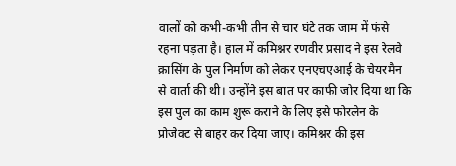वालों को कभी-कभी तीन से चार घंटे तक जाम में फंसे रहना पड़ता है। हाल में कमिश्नर रणवीर प्रसाद ने इस रेलवे क्रासिंग के पुल निर्माण को लेकर एनएचएआई के चेयरमैन से वार्ता की थी। उन्होंने इस बात पर काफी जोर दिया था कि इस पुल का काम शुरू कराने के लिए इसे फोरलेन के प्रोजेक्ट से बाहर कर दिया जाए। कमिश्नर की इस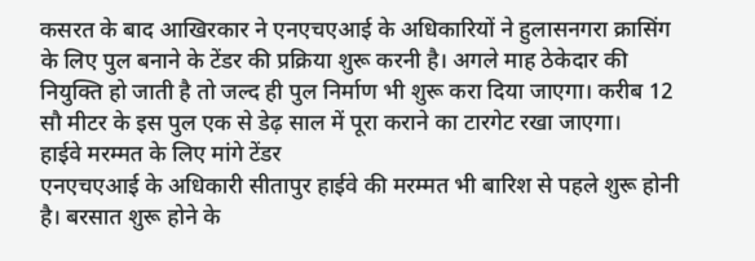कसरत के बाद आखिरकार ने एनएचएआई के अधिकारियों ने हुलासनगरा क्रासिंग के लिए पुल बनाने के टेंडर की प्रक्रिया शुरू करनी है। अगले माह ठेकेदार की नियुक्ति हो जाती है तो जल्द ही पुल निर्माण भी शुरू करा दिया जाएगा। करीब 12 सौ मीटर के इस पुल एक से डेढ़ साल में पूरा कराने का टारगेट रखा जाएगा।
हाईवे मरम्मत के लिए मांगे टेंडर
एनएचएआई के अधिकारी सीतापुर हाईवे की मरम्मत भी बारिश से पहले शुरू होनी है। बरसात शुरू होने के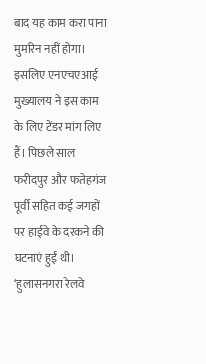बाद यह काम करा पाना मुमरिन नहीं होगा। इसलिए एनएचएआई मुख्यालय ने इस काम के लिए टेंडर मांग लिए हैं। पिछले साल फरीदपुर और फतेहगंज पूर्वी सहित कई जगहों पर हाईवे के दरकने की घटनाएं हुईं थी।
‘हुलासनगरा रेलवे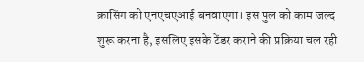क्रासिंग को एनएचएआई बनवाएगा। इस पुल को काम जल्द शुरू करना है, इसलिए इसके टेंडर कराने की प्रक्रिया चल रही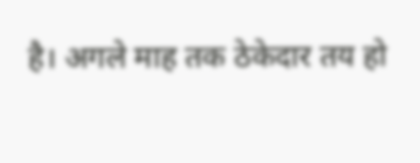है। अगले माह तक ठेकेदार तय हो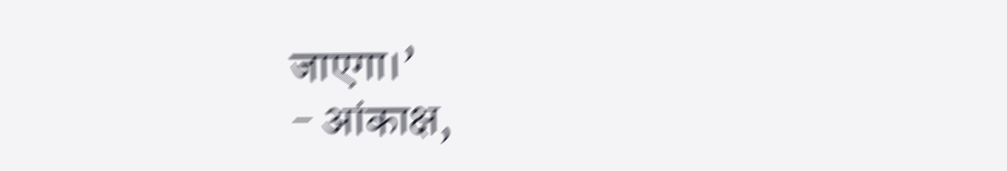जाएगा।’
- आंकाक्ष,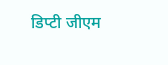डिप्टी जीएम